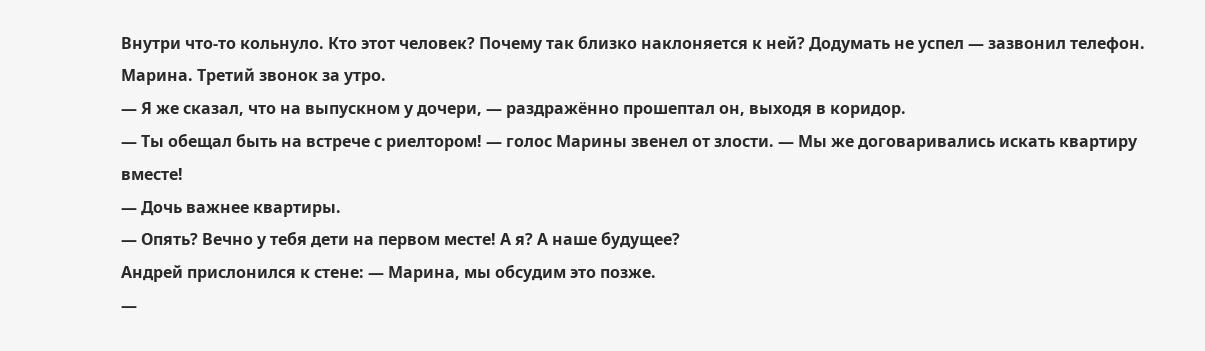Внутри что-то кольнуло. Кто этот человек? Почему так близко наклоняется к ней? Додумать не успел — зазвонил телефон. Марина. Третий звонок за утро.
— Я же сказал, что на выпускном у дочери, — раздражённо прошептал он, выходя в коридор.
— Ты обещал быть на встрече с риелтором! — голос Марины звенел от злости. — Мы же договаривались искать квартиру вместе!
— Дочь важнее квартиры.
— Опять? Вечно у тебя дети на первом месте! А я? А наше будущее?
Андрей прислонился к стене: — Марина, мы обсудим это позже.
—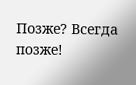Позже? Всегда позже!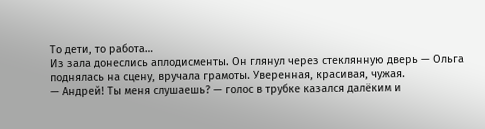То дети, то работа…
Из зала донеслись аплодисменты. Он глянул через стеклянную дверь — Ольга поднялась на сцену, вручала грамоты. Уверенная, красивая, чужая.
— Андрей! Ты меня слушаешь? — голос в трубке казался далёким и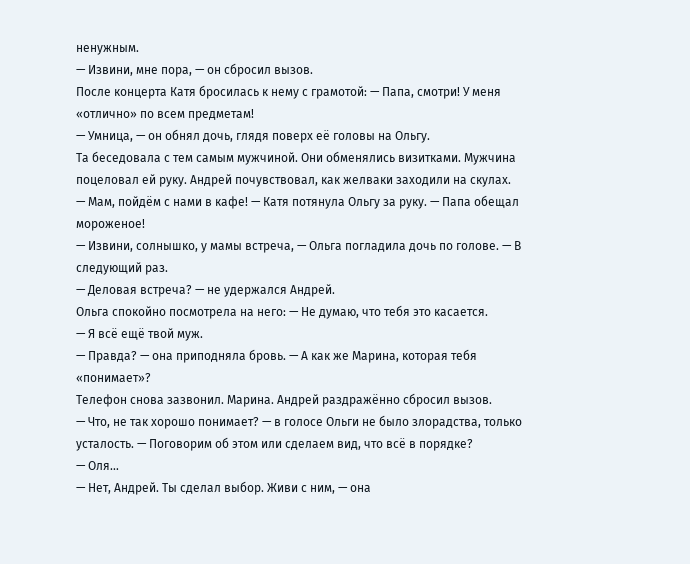ненужным.
— Извини, мне пора, — он сбросил вызов.
После концерта Катя бросилась к нему с грамотой: — Папа, смотри! У меня «отлично» по всем предметам!
— Умница, — он обнял дочь, глядя поверх её головы на Ольгу.
Та беседовала с тем самым мужчиной. Они обменялись визитками. Мужчина поцеловал ей руку. Андрей почувствовал, как желваки заходили на скулах.
— Мам, пойдём с нами в кафе! — Катя потянула Ольгу за руку. — Папа обещал мороженое!
— Извини, солнышко, у мамы встреча, — Ольга погладила дочь по голове. — В следующий раз.
— Деловая встреча? — не удержался Андрей.
Ольга спокойно посмотрела на него: — Не думаю, что тебя это касается.
— Я всё ещё твой муж.
— Правда? — она приподняла бровь. — А как же Марина, которая тебя «понимает»?
Телефон снова зазвонил. Марина. Андрей раздражённо сбросил вызов.
— Что, не так хорошо понимает? — в голосе Ольги не было злорадства, только усталость. — Поговорим об этом или сделаем вид, что всё в порядке?
— Оля…
— Нет, Андрей. Ты сделал выбор. Живи с ним, — она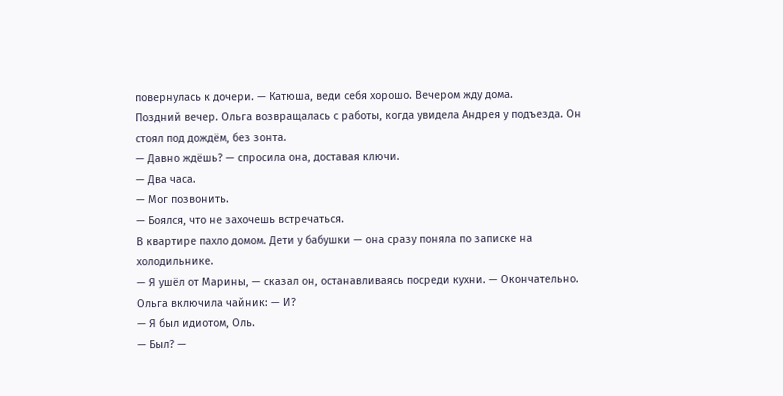повернулась к дочери. — Катюша, веди себя хорошо. Вечером жду дома.
Поздний вечер. Ольга возвращалась с работы, когда увидела Андрея у подъезда. Он стоял под дождём, без зонта.
— Давно ждёшь? — спросила она, доставая ключи.
— Два часа.
— Мог позвонить.
— Боялся, что не захочешь встречаться.
В квартире пахло домом. Дети у бабушки — она сразу поняла по записке на холодильнике.
— Я ушёл от Марины, — сказал он, останавливаясь посреди кухни. — Окончательно.
Ольга включила чайник: — И?
— Я был идиотом, Оль.
— Был? —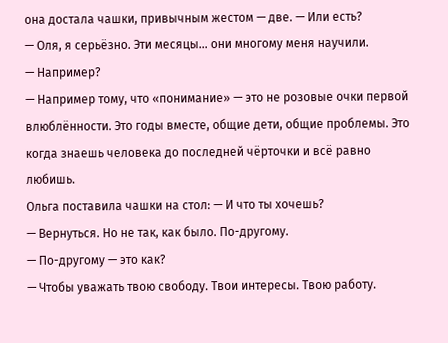она достала чашки, привычным жестом — две. — Или есть?
— Оля, я серьёзно. Эти месяцы… они многому меня научили.
— Например?
— Например тому, что «понимание» — это не розовые очки первой влюблённости. Это годы вместе, общие дети, общие проблемы. Это когда знаешь человека до последней чёрточки и всё равно любишь.
Ольга поставила чашки на стол: — И что ты хочешь?
— Вернуться. Но не так, как было. По-другому.
— По-другому — это как?
— Чтобы уважать твою свободу. Твои интересы. Твою работу.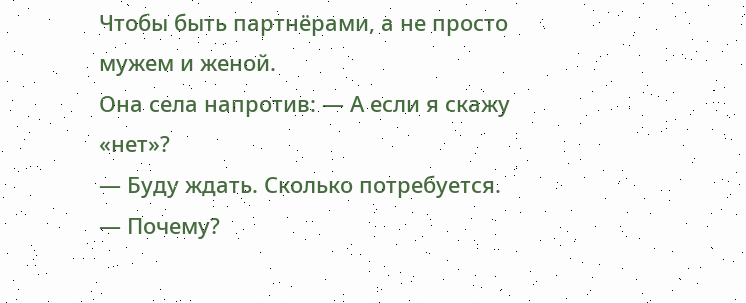Чтобы быть партнёрами, а не просто мужем и женой.
Она села напротив: — А если я скажу «нет»?
— Буду ждать. Сколько потребуется.
— Почему?